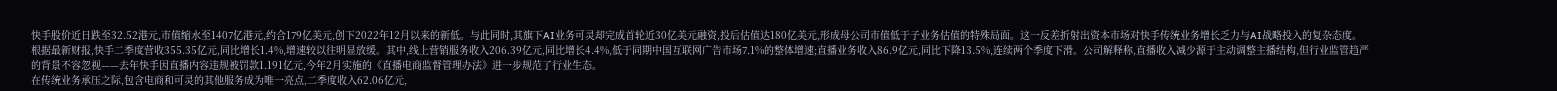快手股价近日跌至32.52港元,市值缩水至1407亿港元,约合179亿美元,创下2022年12月以来的新低。与此同时,其旗下AI业务可灵却完成首轮近30亿美元融资,投后估值达180亿美元,形成母公司市值低于子业务估值的特殊局面。这一反差折射出资本市场对快手传统业务增长乏力与AI战略投入的复杂态度。
根据最新财报,快手二季度营收355.35亿元,同比增长1.4%,增速较以往明显放缓。其中,线上营销服务收入206.39亿元,同比增长4.4%,低于同期中国互联网广告市场7.1%的整体增速;直播业务收入86.9亿元,同比下降13.5%,连续两个季度下滑。公司解释称,直播收入减少源于主动调整主播结构,但行业监管趋严的背景不容忽视——去年快手因直播内容违规被罚款1.191亿元,今年2月实施的《直播电商监督管理办法》进一步规范了行业生态。
在传统业务承压之际,包含电商和可灵的其他服务成为唯一亮点,二季度收入62.06亿元,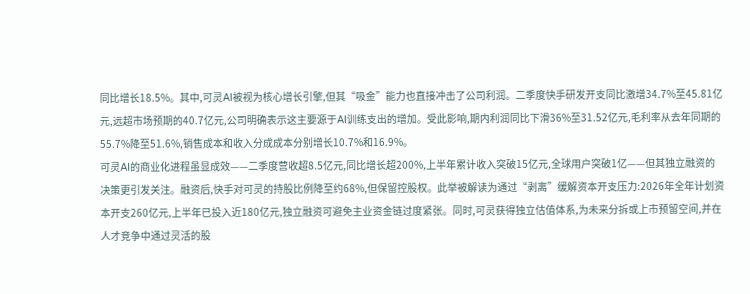同比增长18.5%。其中,可灵AI被视为核心增长引擎,但其“吸金”能力也直接冲击了公司利润。二季度快手研发开支同比激增34.7%至45.81亿元,远超市场预期的40.7亿元,公司明确表示这主要源于AI训练支出的增加。受此影响,期内利润同比下滑36%至31.52亿元,毛利率从去年同期的55.7%降至51.6%,销售成本和收入分成成本分别增长10.7%和16.9%。
可灵AI的商业化进程虽显成效——二季度营收超8.5亿元,同比增长超200%,上半年累计收入突破15亿元,全球用户突破1亿——但其独立融资的决策更引发关注。融资后,快手对可灵的持股比例降至约68%,但保留控股权。此举被解读为通过“剥离”缓解资本开支压力:2026年全年计划资本开支260亿元,上半年已投入近180亿元,独立融资可避免主业资金链过度紧张。同时,可灵获得独立估值体系,为未来分拆或上市预留空间,并在人才竞争中通过灵活的股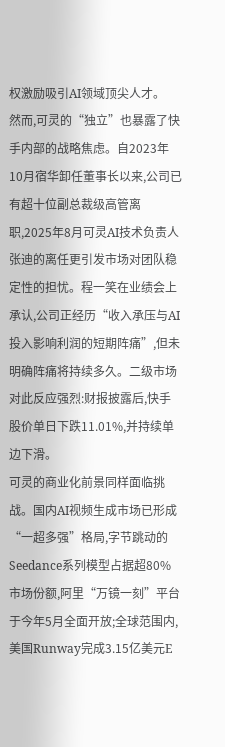权激励吸引AI领域顶尖人才。
然而,可灵的“独立”也暴露了快手内部的战略焦虑。自2023年10月宿华卸任董事长以来,公司已有超十位副总裁级高管离职,2025年8月可灵AI技术负责人张迪的离任更引发市场对团队稳定性的担忧。程一笑在业绩会上承认,公司正经历“收入承压与AI投入影响利润的短期阵痛”,但未明确阵痛将持续多久。二级市场对此反应强烈:财报披露后,快手股价单日下跌11.01%,并持续单边下滑。
可灵的商业化前景同样面临挑战。国内AI视频生成市场已形成“一超多强”格局,字节跳动的Seedance系列模型占据超80%市场份额,阿里“万镜一刻”平台于今年5月全面开放;全球范围内,美国Runway完成3.15亿美元E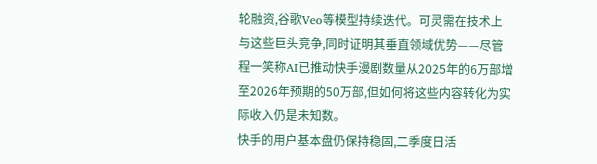轮融资,谷歌Veo等模型持续迭代。可灵需在技术上与这些巨头竞争,同时证明其垂直领域优势——尽管程一笑称AI已推动快手漫剧数量从2025年的6万部增至2026年预期的50万部,但如何将这些内容转化为实际收入仍是未知数。
快手的用户基本盘仍保持稳固,二季度日活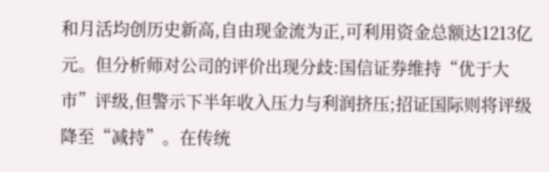和月活均创历史新高,自由现金流为正,可利用资金总额达1213亿元。但分析师对公司的评价出现分歧:国信证券维持“优于大市”评级,但警示下半年收入压力与利润挤压;招证国际则将评级降至“减持”。在传统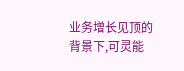业务增长见顶的背景下,可灵能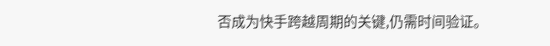否成为快手跨越周期的关键,仍需时间验证。